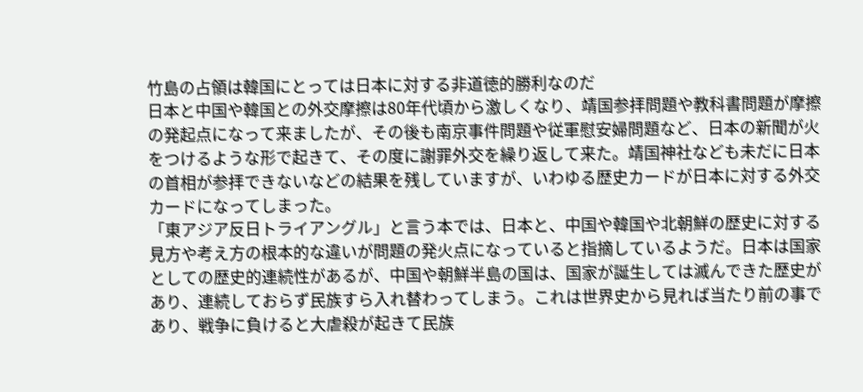竹島の占領は韓国にとっては日本に対する非道徳的勝利なのだ
日本と中国や韓国との外交摩擦は80年代頃から激しくなり、靖国参拝問題や教科書問題が摩擦の発起点になって来ましたが、その後も南京事件問題や従軍慰安婦問題など、日本の新聞が火をつけるような形で起きて、その度に謝罪外交を繰り返して来た。靖国神社なども未だに日本の首相が参拝できないなどの結果を残していますが、いわゆる歴史カードが日本に対する外交カードになってしまった。
「東アジア反日トライアングル」と言う本では、日本と、中国や韓国や北朝鮮の歴史に対する見方や考え方の根本的な違いが問題の発火点になっていると指摘しているようだ。日本は国家としての歴史的連続性があるが、中国や朝鮮半島の国は、国家が誕生しては滅んできた歴史があり、連続しておらず民族すら入れ替わってしまう。これは世界史から見れば当たり前の事であり、戦争に負けると大虐殺が起きて民族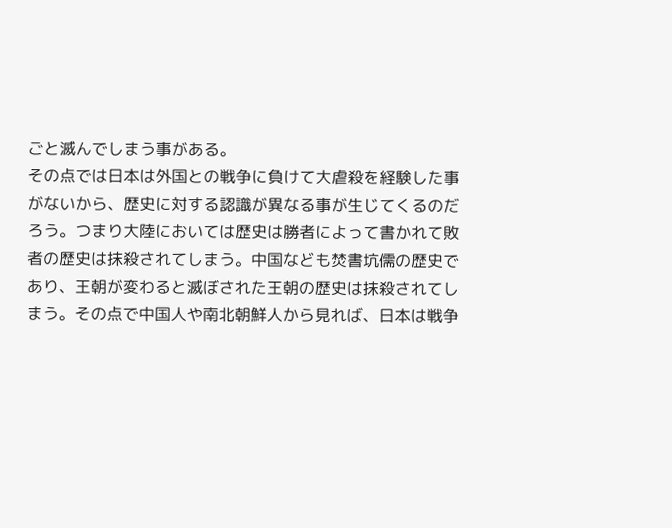ごと滅んでしまう事がある。
その点では日本は外国との戦争に負けて大虐殺を経験した事がないから、歴史に対する認識が異なる事が生じてくるのだろう。つまり大陸においては歴史は勝者によって書かれて敗者の歴史は抹殺されてしまう。中国なども焚書坑儒の歴史であり、王朝が変わると滅ぼされた王朝の歴史は抹殺されてしまう。その点で中国人や南北朝鮮人から見れば、日本は戦争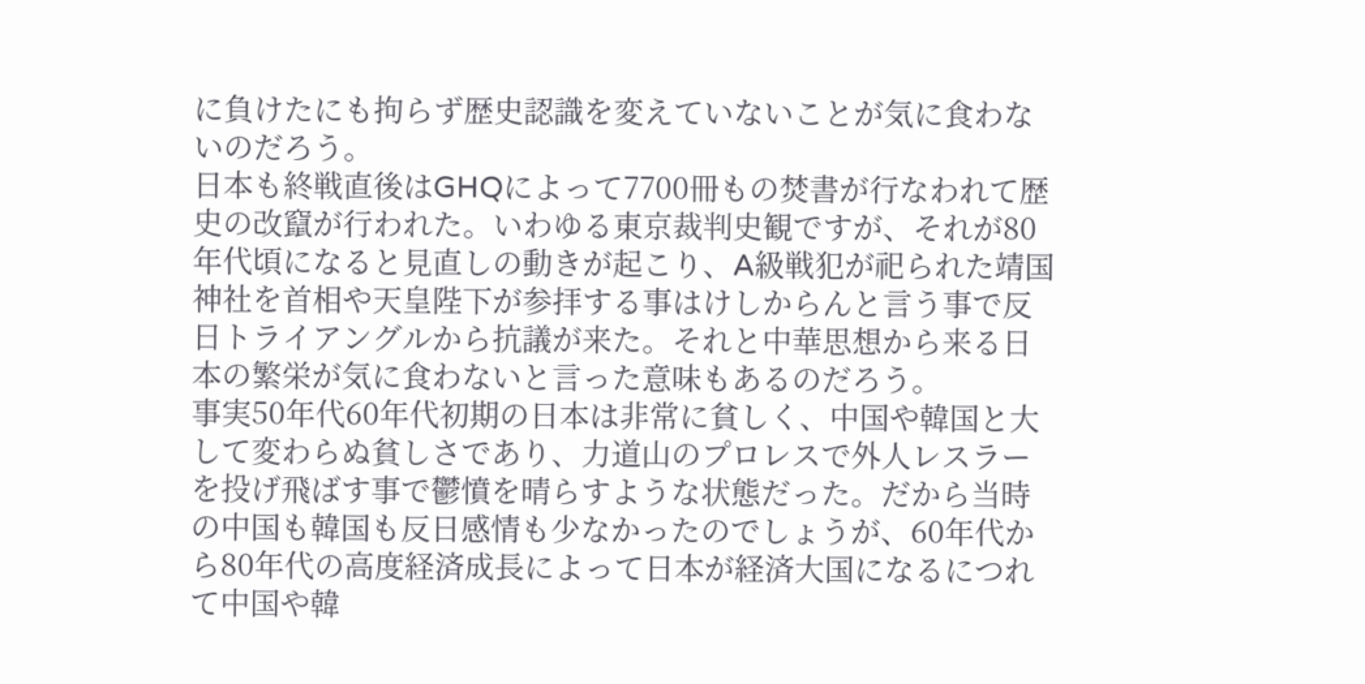に負けたにも拘らず歴史認識を変えていないことが気に食わないのだろう。
日本も終戦直後はGHQによって7700冊もの焚書が行なわれて歴史の改竄が行われた。いわゆる東京裁判史観ですが、それが80年代頃になると見直しの動きが起こり、A級戦犯が祀られた靖国神社を首相や天皇陛下が参拝する事はけしからんと言う事で反日トライアングルから抗議が来た。それと中華思想から来る日本の繁栄が気に食わないと言った意味もあるのだろう。
事実50年代60年代初期の日本は非常に貧しく、中国や韓国と大して変わらぬ貧しさであり、力道山のプロレスで外人レスラーを投げ飛ばす事で鬱憤を晴らすような状態だった。だから当時の中国も韓国も反日感情も少なかったのでしょうが、60年代から80年代の高度経済成長によって日本が経済大国になるにつれて中国や韓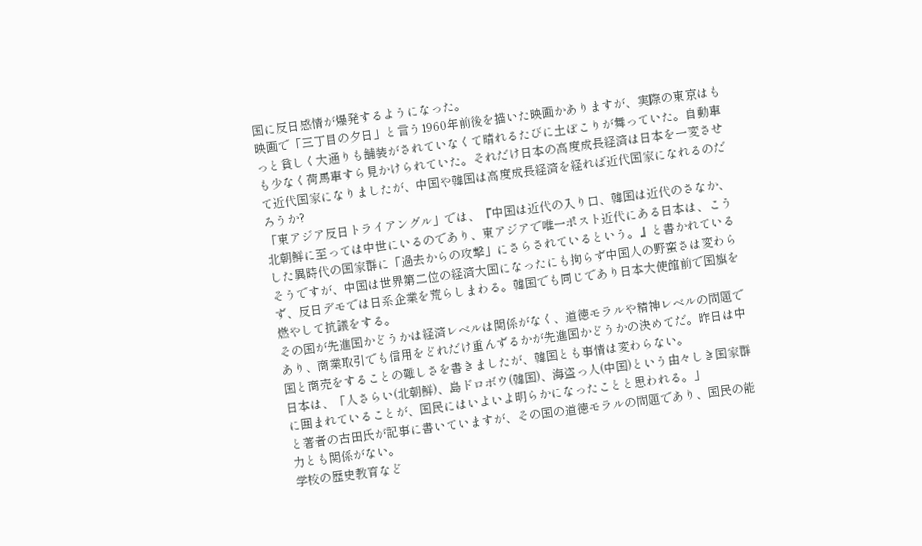国に反日感情が爆発するようになった。
映画で「三丁目の夕日」と言う1960年前後を描いた映画かありますが、実際の東京はもっと貧しく大通りも舗装がされていなくて晴れるたびに土ぼこりが舞っていた。自動車も少なく荷馬車すら見かけられていた。それだけ日本の高度成長経済は日本を一変させて近代国家になりましたが、中国や韓国は高度成長経済を経れば近代国家になれるのだろうか?
「東アジア反日トライアングル」では、『中国は近代の入り口、韓国は近代のさなか、北朝鮮に至っては中世にいるのであり、東アジアで唯一ポスト近代にある日本は、こうした異時代の国家群に「過去からの攻撃」にさらされているという。』と書かれているそうですが、中国は世界第二位の経済大国になったにも拘らず中国人の野蛮さは変わらず、反日デモでは日系企業を荒らしまわる。韓国でも同じであり日本大使館前で国旗を燃やして抗議をする。
その国が先進国かどうかは経済レベルは関係がなく、道徳モラルや精神レベルの問題であり、商業取引でも信用をどれだけ重んずるかが先進国かどうかの決めてだ。昨日は中国と商売をすることの難しさを書きましたが、韓国とも事情は変わらない。
日本は、「人さらい(北朝鮮)、島ドロボウ(韓国)、海盗っ人(中国)という由々しき国家群に囲まれていることが、国民にはいよいよ明らかになったことと思われる。」
と著者の古田氏が記事に書いていますが、その国の道徳モラルの問題であり、国民の能力とも関係がない。
学校の歴史教育など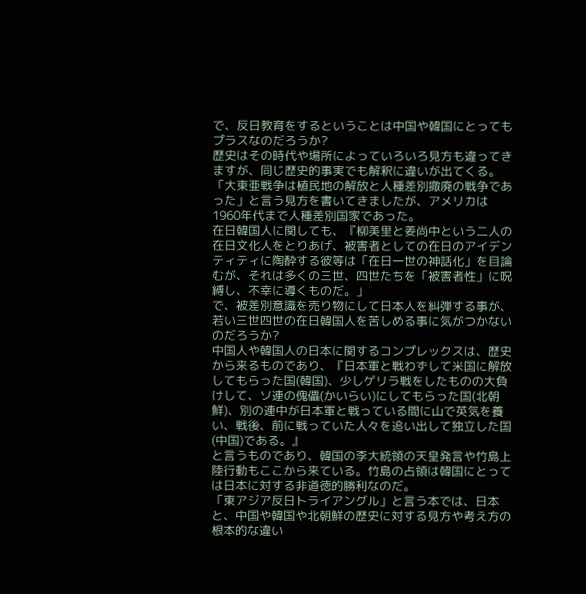で、反日教育をするということは中国や韓国にとってもプラスなのだろうか?
歴史はその時代や場所によっていろいろ見方も違ってきますが、同じ歴史的事実でも解釈に違いが出てくる。
「大東亜戦争は植民地の解放と人種差別撤廃の戦争であった」と言う見方を書いてきましたが、アメリカは1960年代まで人種差別国家であった。
在日韓国人に関しても、『柳美里と姜尚中という二人の在日文化人をとりあげ、被害者としての在日のアイデンティティに陶酔する彼等は「在日一世の神話化」を目論むが、それは多くの三世、四世たちを「被害者性」に呪縛し、不幸に導くものだ。」
で、被差別意識を売り物にして日本人を糾弾する事が、若い三世四世の在日韓国人を苦しめる事に気がつかないのだろうか?
中国人や韓国人の日本に関するコンプレックスは、歴史から来るものであり、『日本軍と戦わずして米国に解放してもらった国(韓国)、少しゲリラ戦をしたものの大負けして、ソ連の傀儡(かいらい)にしてもらった国(北朝鮮)、別の連中が日本軍と戦っている間に山で英気を養い、戦後、前に戦っていた人々を追い出して独立した国(中国)である。』
と言うものであり、韓国の李大統領の天皇発言や竹島上陸行動もここから来ている。竹島の占領は韓国にとっては日本に対する非道徳的勝利なのだ。
「東アジア反日トライアングル」と言う本では、日本と、中国や韓国や北朝鮮の歴史に対する見方や考え方の根本的な違い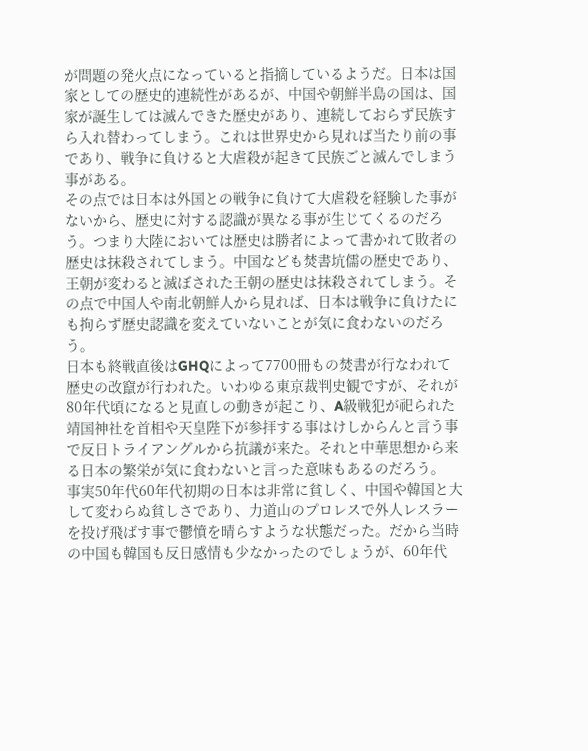が問題の発火点になっていると指摘しているようだ。日本は国家としての歴史的連続性があるが、中国や朝鮮半島の国は、国家が誕生しては滅んできた歴史があり、連続しておらず民族すら入れ替わってしまう。これは世界史から見れば当たり前の事であり、戦争に負けると大虐殺が起きて民族ごと滅んでしまう事がある。
その点では日本は外国との戦争に負けて大虐殺を経験した事がないから、歴史に対する認識が異なる事が生じてくるのだろう。つまり大陸においては歴史は勝者によって書かれて敗者の歴史は抹殺されてしまう。中国なども焚書坑儒の歴史であり、王朝が変わると滅ぼされた王朝の歴史は抹殺されてしまう。その点で中国人や南北朝鮮人から見れば、日本は戦争に負けたにも拘らず歴史認識を変えていないことが気に食わないのだろう。
日本も終戦直後はGHQによって7700冊もの焚書が行なわれて歴史の改竄が行われた。いわゆる東京裁判史観ですが、それが80年代頃になると見直しの動きが起こり、A級戦犯が祀られた靖国神社を首相や天皇陛下が参拝する事はけしからんと言う事で反日トライアングルから抗議が来た。それと中華思想から来る日本の繁栄が気に食わないと言った意味もあるのだろう。
事実50年代60年代初期の日本は非常に貧しく、中国や韓国と大して変わらぬ貧しさであり、力道山のプロレスで外人レスラーを投げ飛ばす事で鬱憤を晴らすような状態だった。だから当時の中国も韓国も反日感情も少なかったのでしょうが、60年代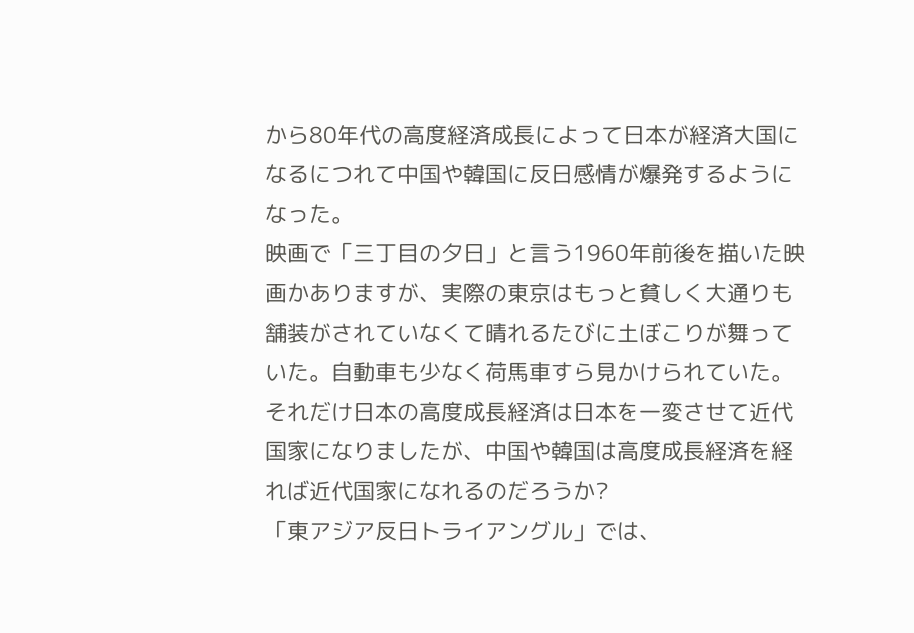から80年代の高度経済成長によって日本が経済大国になるにつれて中国や韓国に反日感情が爆発するようになった。
映画で「三丁目の夕日」と言う1960年前後を描いた映画かありますが、実際の東京はもっと貧しく大通りも舗装がされていなくて晴れるたびに土ぼこりが舞っていた。自動車も少なく荷馬車すら見かけられていた。それだけ日本の高度成長経済は日本を一変させて近代国家になりましたが、中国や韓国は高度成長経済を経れば近代国家になれるのだろうか?
「東アジア反日トライアングル」では、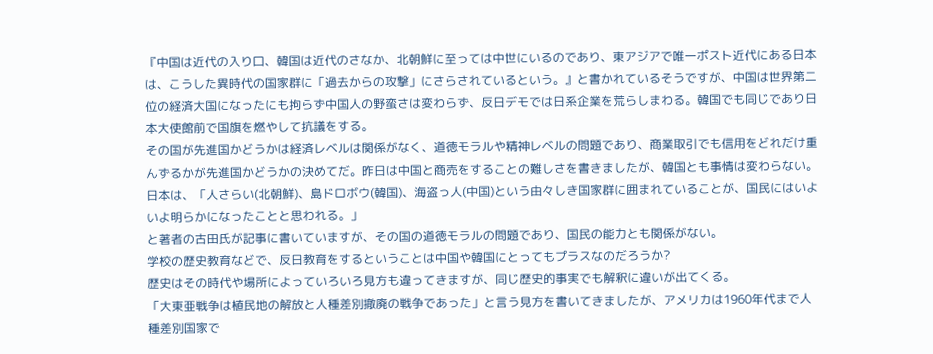『中国は近代の入り口、韓国は近代のさなか、北朝鮮に至っては中世にいるのであり、東アジアで唯一ポスト近代にある日本は、こうした異時代の国家群に「過去からの攻撃」にさらされているという。』と書かれているそうですが、中国は世界第二位の経済大国になったにも拘らず中国人の野蛮さは変わらず、反日デモでは日系企業を荒らしまわる。韓国でも同じであり日本大使館前で国旗を燃やして抗議をする。
その国が先進国かどうかは経済レベルは関係がなく、道徳モラルや精神レベルの問題であり、商業取引でも信用をどれだけ重んずるかが先進国かどうかの決めてだ。昨日は中国と商売をすることの難しさを書きましたが、韓国とも事情は変わらない。
日本は、「人さらい(北朝鮮)、島ドロボウ(韓国)、海盗っ人(中国)という由々しき国家群に囲まれていることが、国民にはいよいよ明らかになったことと思われる。」
と著者の古田氏が記事に書いていますが、その国の道徳モラルの問題であり、国民の能力とも関係がない。
学校の歴史教育などで、反日教育をするということは中国や韓国にとってもプラスなのだろうか?
歴史はその時代や場所によっていろいろ見方も違ってきますが、同じ歴史的事実でも解釈に違いが出てくる。
「大東亜戦争は植民地の解放と人種差別撤廃の戦争であった」と言う見方を書いてきましたが、アメリカは1960年代まで人種差別国家で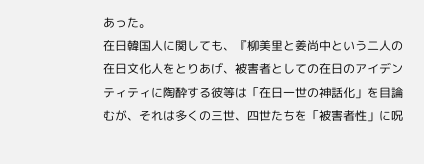あった。
在日韓国人に関しても、『柳美里と姜尚中という二人の在日文化人をとりあげ、被害者としての在日のアイデンティティに陶酔する彼等は「在日一世の神話化」を目論むが、それは多くの三世、四世たちを「被害者性」に呪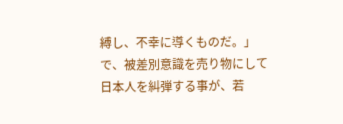縛し、不幸に導くものだ。」
で、被差別意識を売り物にして日本人を糾弾する事が、若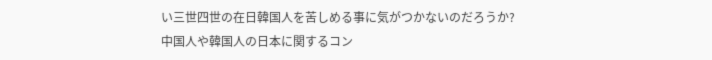い三世四世の在日韓国人を苦しめる事に気がつかないのだろうか?
中国人や韓国人の日本に関するコン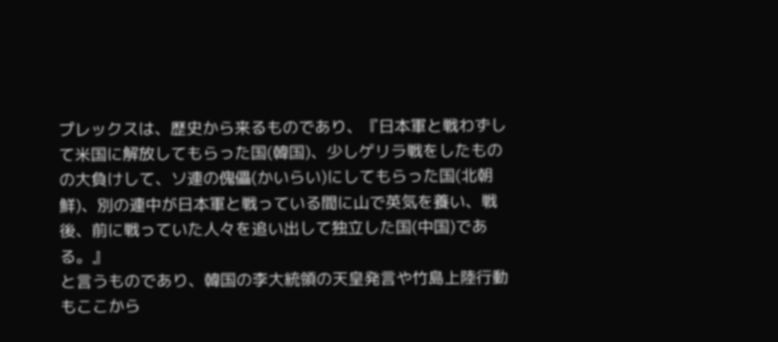プレックスは、歴史から来るものであり、『日本軍と戦わずして米国に解放してもらった国(韓国)、少しゲリラ戦をしたものの大負けして、ソ連の傀儡(かいらい)にしてもらった国(北朝鮮)、別の連中が日本軍と戦っている間に山で英気を養い、戦後、前に戦っていた人々を追い出して独立した国(中国)である。』
と言うものであり、韓国の李大統領の天皇発言や竹島上陸行動もここから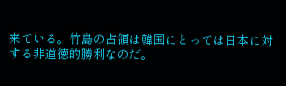来ている。竹島の占領は韓国にとっては日本に対する非道徳的勝利なのだ。